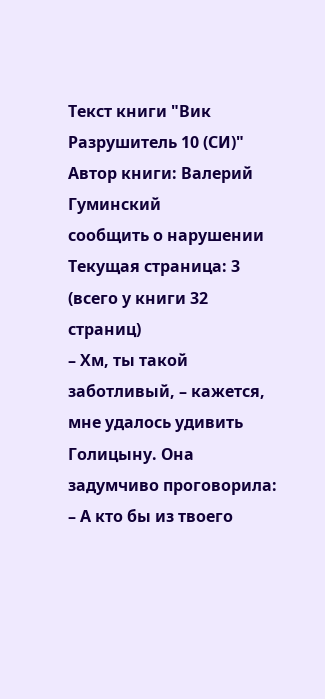Текст книги "Вик Разрушитель 10 (СИ)"
Автор книги: Валерий Гуминский
сообщить о нарушении
Текущая страница: 3 (всего у книги 32 страниц)
– Хм, ты такой заботливый, – кажется, мне удалось удивить Голицыну. Она задумчиво проговорила: – А кто бы из твоего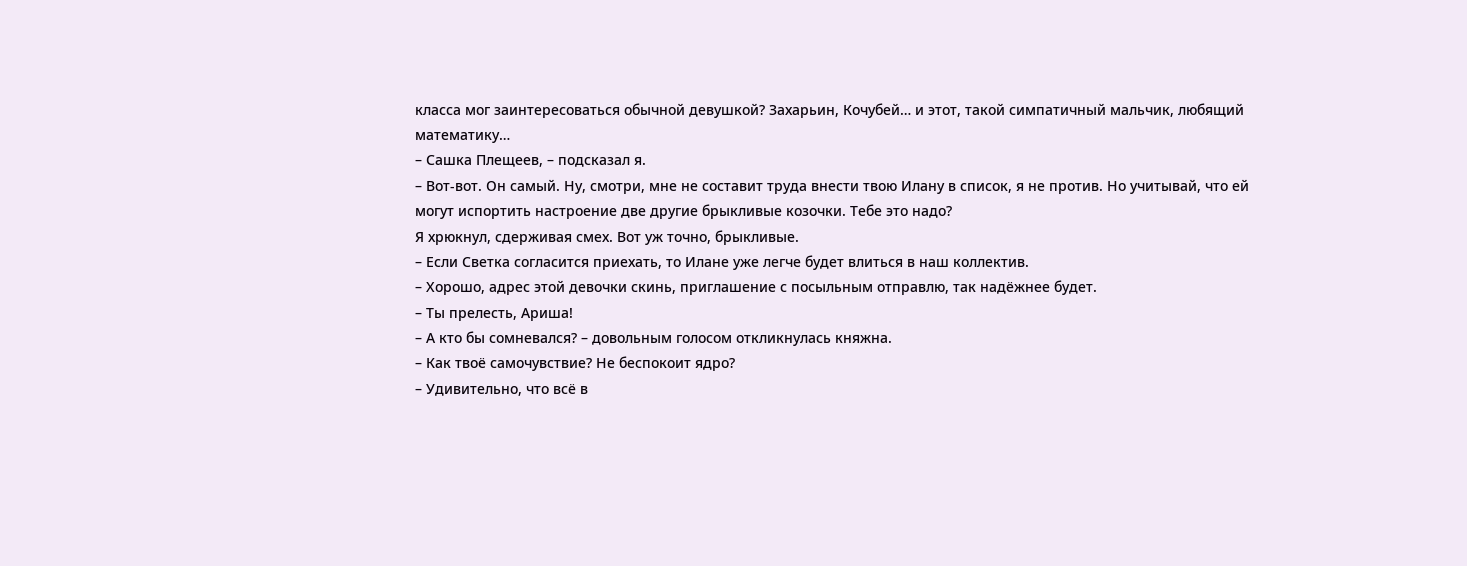класса мог заинтересоваться обычной девушкой? Захарьин, Кочубей… и этот, такой симпатичный мальчик, любящий математику…
– Сашка Плещеев, – подсказал я.
– Вот-вот. Он самый. Ну, смотри, мне не составит труда внести твою Илану в список, я не против. Но учитывай, что ей могут испортить настроение две другие брыкливые козочки. Тебе это надо?
Я хрюкнул, сдерживая смех. Вот уж точно, брыкливые.
– Если Светка согласится приехать, то Илане уже легче будет влиться в наш коллектив.
– Хорошо, адрес этой девочки скинь, приглашение с посыльным отправлю, так надёжнее будет.
– Ты прелесть, Ариша!
– А кто бы сомневался? – довольным голосом откликнулась княжна.
– Как твоё самочувствие? Не беспокоит ядро?
– Удивительно, что всё в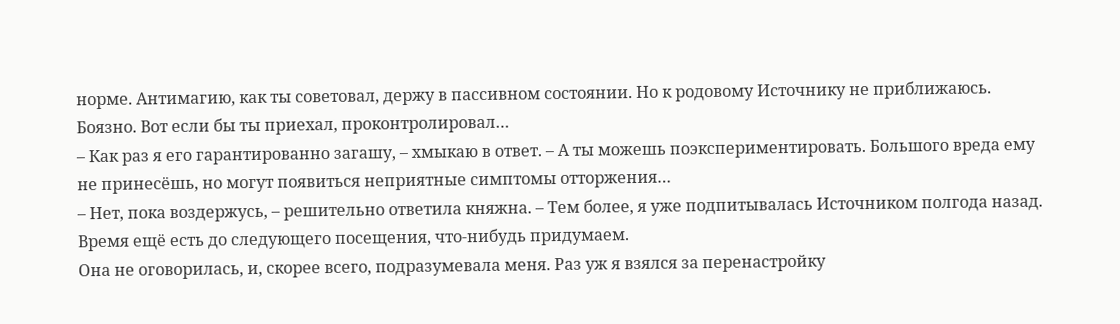норме. Антимагию, как ты советовал, держу в пассивном состоянии. Но к родовому Источнику не приближаюсь. Боязно. Вот если бы ты приехал, проконтролировал…
– Как раз я его гарантированно загашу, – хмыкаю в ответ. – А ты можешь поэкспериментировать. Большого вреда ему не принесёшь, но могут появиться неприятные симптомы отторжения…
– Нет, пока воздержусь, – решительно ответила княжна. – Тем более, я уже подпитывалась Источником полгода назад. Время ещё есть до следующего посещения, что-нибудь придумаем.
Она не оговорилась, и, скорее всего, подразумевала меня. Раз уж я взялся за перенастройку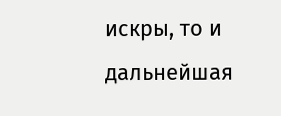искры, то и дальнейшая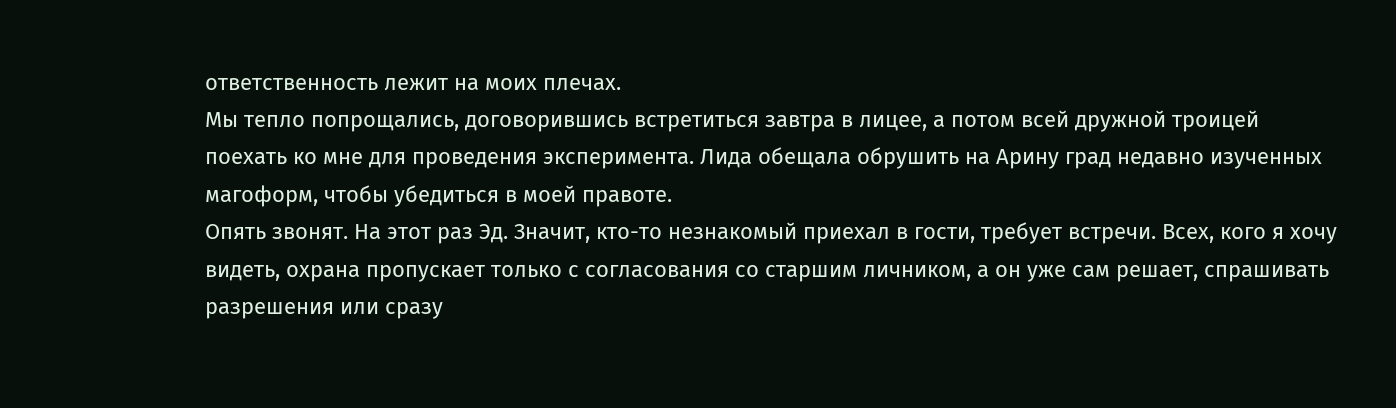ответственность лежит на моих плечах.
Мы тепло попрощались, договорившись встретиться завтра в лицее, а потом всей дружной троицей поехать ко мне для проведения эксперимента. Лида обещала обрушить на Арину град недавно изученных магоформ, чтобы убедиться в моей правоте.
Опять звонят. На этот раз Эд. Значит, кто-то незнакомый приехал в гости, требует встречи. Всех, кого я хочу видеть, охрана пропускает только с согласования со старшим личником, а он уже сам решает, спрашивать разрешения или сразу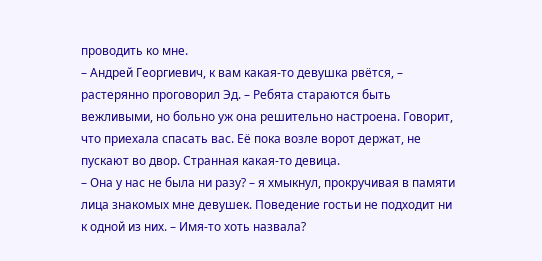проводить ко мне.
– Андрей Георгиевич, к вам какая-то девушка рвётся, – растерянно проговорил Эд. – Ребята стараются быть вежливыми, но больно уж она решительно настроена. Говорит, что приехала спасать вас. Её пока возле ворот держат, не пускают во двор. Странная какая-то девица.
– Она у нас не была ни разу? – я хмыкнул, прокручивая в памяти лица знакомых мне девушек. Поведение гостьи не подходит ни к одной из них. – Имя-то хоть назвала?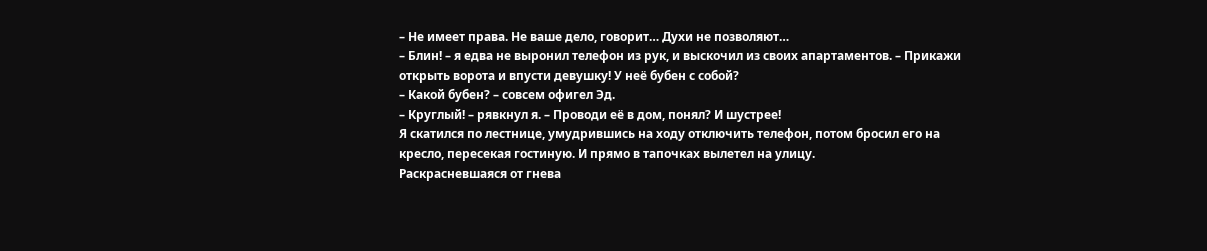– Не имеет права. Не ваше дело, говорит… Духи не позволяют…
– Блин! – я едва не выронил телефон из рук, и выскочил из своих апартаментов. – Прикажи открыть ворота и впусти девушку! У неё бубен с собой?
– Какой бубен? – совсем офигел Эд.
– Круглый! – рявкнул я. – Проводи её в дом, понял? И шустрее!
Я скатился по лестнице, умудрившись на ходу отключить телефон, потом бросил его на кресло, пересекая гостиную. И прямо в тапочках вылетел на улицу.
Раскрасневшаяся от гнева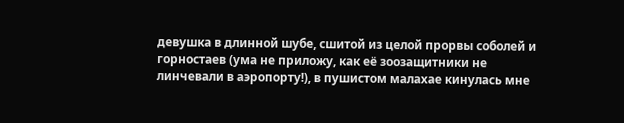девушка в длинной шубе, сшитой из целой прорвы соболей и горностаев (ума не приложу, как её зоозащитники не линчевали в аэропорту!), в пушистом малахае кинулась мне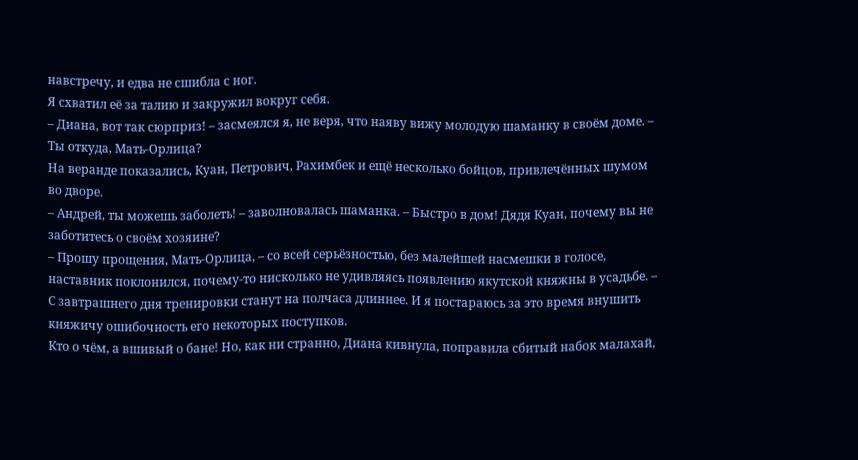навстречу, и едва не сшибла с ног.
Я схватил её за талию и закружил вокруг себя.
– Диана, вот так сюрприз! – засмеялся я, не веря, что наяву вижу молодую шаманку в своём доме. – Ты откуда, Мать-Орлица?
На веранде показались, Куан, Петрович, Рахимбек и ещё несколько бойцов, привлечённых шумом во дворе.
– Андрей, ты можешь заболеть! – заволновалась шаманка. – Быстро в дом! Дядя Куан, почему вы не заботитесь о своём хозяине?
– Прошу прощения, Мать-Орлица, – со всей серьёзностью, без малейшей насмешки в голосе, наставник поклонился, почему-то нисколько не удивляясь появлению якутской княжны в усадьбе. – С завтрашнего дня тренировки станут на полчаса длиннее. И я постараюсь за это время внушить княжичу ошибочность его некоторых поступков.
Кто о чём, а вшивый о бане! Но, как ни странно, Диана кивнула, поправила сбитый набок малахай,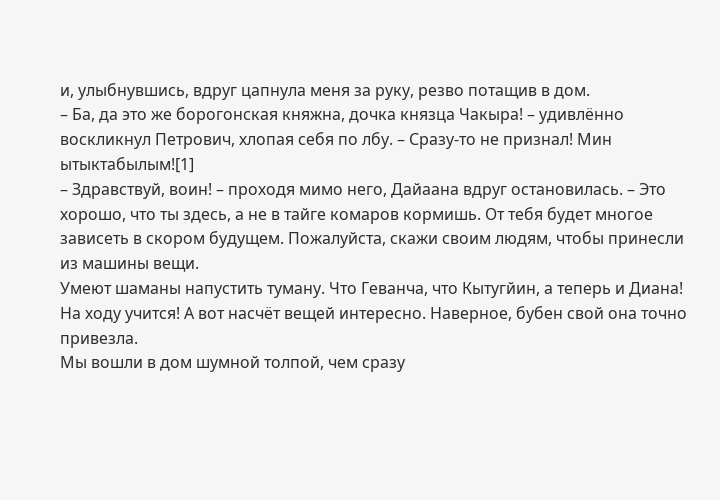и, улыбнувшись, вдруг цапнула меня за руку, резво потащив в дом.
– Ба, да это же борогонская княжна, дочка князца Чакыра! – удивлённо воскликнул Петрович, хлопая себя по лбу. – Сразу-то не признал! Мин ытыктабылым![1]
– Здравствуй, воин! – проходя мимо него, Дайаана вдруг остановилась. – Это хорошо, что ты здесь, а не в тайге комаров кормишь. От тебя будет многое зависеть в скором будущем. Пожалуйста, скажи своим людям, чтобы принесли из машины вещи.
Умеют шаманы напустить туману. Что Геванча, что Кытугйин, а теперь и Диана! На ходу учится! А вот насчёт вещей интересно. Наверное, бубен свой она точно привезла.
Мы вошли в дом шумной толпой, чем сразу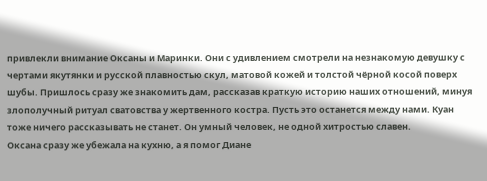привлекли внимание Оксаны и Маринки. Они с удивлением смотрели на незнакомую девушку с чертами якутянки и русской плавностью скул, матовой кожей и толстой чёрной косой поверх шубы. Пришлось сразу же знакомить дам, рассказав краткую историю наших отношений, минуя злополучный ритуал сватовства у жертвенного костра. Пусть это останется между нами. Куан тоже ничего рассказывать не станет. Он умный человек, не одной хитростью славен.
Оксана сразу же убежала на кухню, а я помог Диане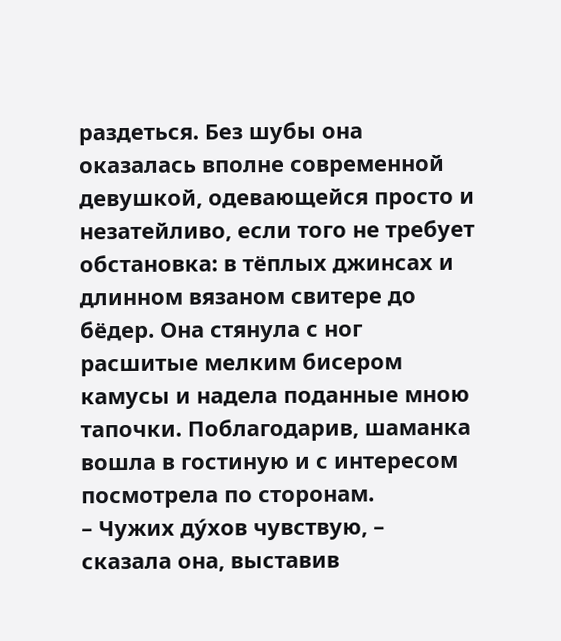раздеться. Без шубы она оказалась вполне современной девушкой, одевающейся просто и незатейливо, если того не требует обстановка: в тёплых джинсах и длинном вязаном свитере до бёдер. Она стянула с ног расшитые мелким бисером камусы и надела поданные мною тапочки. Поблагодарив, шаманка вошла в гостиную и с интересом посмотрела по сторонам.
– Чужих ду́хов чувствую, – сказала она, выставив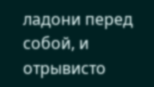ладони перед собой, и отрывисто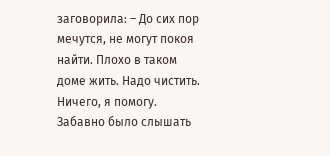заговорила: – До сих пор мечутся, не могут покоя найти. Плохо в таком доме жить. Надо чистить. Ничего, я помогу.
Забавно было слышать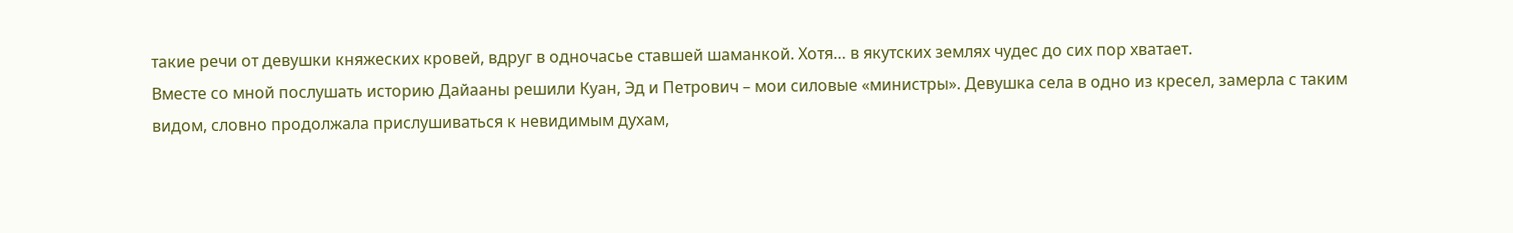такие речи от девушки княжеских кровей, вдруг в одночасье ставшей шаманкой. Хотя… в якутских землях чудес до сих пор хватает.
Вместе со мной послушать историю Дайааны решили Куан, Эд и Петрович – мои силовые «министры». Девушка села в одно из кресел, замерла с таким видом, словно продолжала прислушиваться к невидимым духам,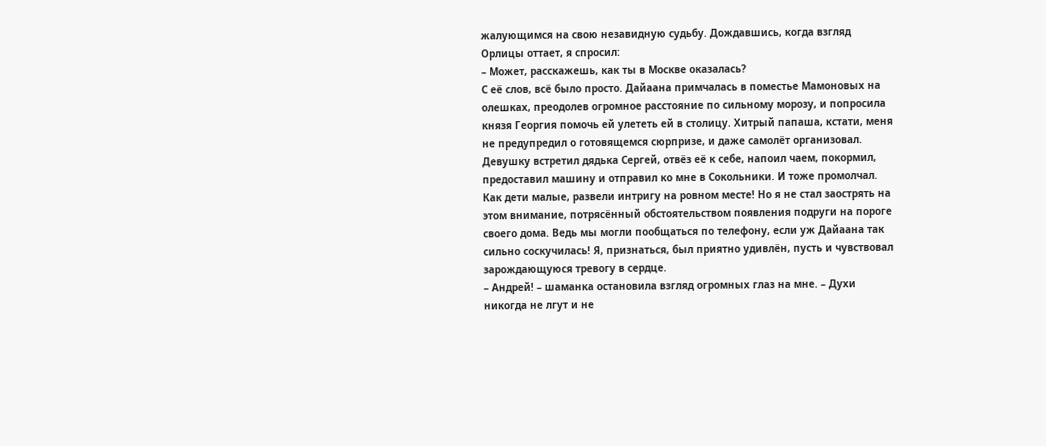жалующимся на свою незавидную судьбу. Дождавшись, когда взгляд Орлицы оттает, я спросил:
– Может, расскажешь, как ты в Москве оказалась?
С её слов, всё было просто. Дайаана примчалась в поместье Мамоновых на олешках, преодолев огромное расстояние по сильному морозу, и попросила князя Георгия помочь ей улететь ей в столицу. Хитрый папаша, кстати, меня не предупредил о готовящемся сюрпризе, и даже самолёт организовал. Девушку встретил дядька Сергей, отвёз её к себе, напоил чаем, покормил, предоставил машину и отправил ко мне в Сокольники. И тоже промолчал. Как дети малые, развели интригу на ровном месте! Но я не стал заострять на этом внимание, потрясённый обстоятельством появления подруги на пороге своего дома. Ведь мы могли пообщаться по телефону, если уж Дайаана так сильно соскучилась! Я, признаться, был приятно удивлён, пусть и чувствовал зарождающуюся тревогу в сердце.
– Андрей! – шаманка остановила взгляд огромных глаз на мне. – Духи никогда не лгут и не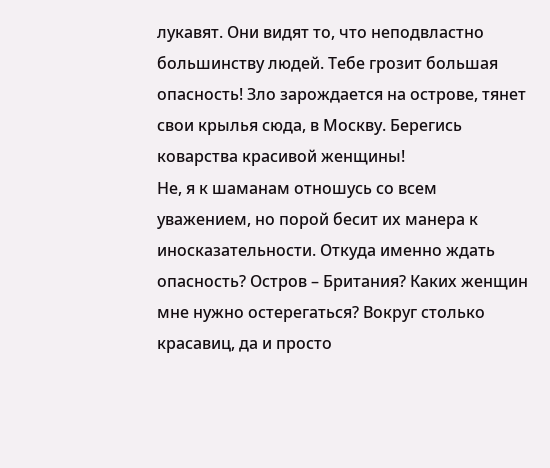лукавят. Они видят то, что неподвластно большинству людей. Тебе грозит большая опасность! Зло зарождается на острове, тянет свои крылья сюда, в Москву. Берегись коварства красивой женщины!
Не, я к шаманам отношусь со всем уважением, но порой бесит их манера к иносказательности. Откуда именно ждать опасность? Остров – Британия? Каких женщин мне нужно остерегаться? Вокруг столько красавиц, да и просто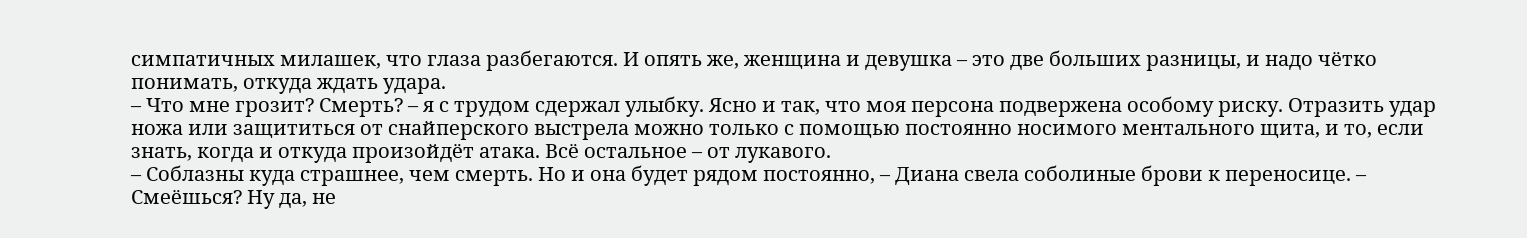симпатичных милашек, что глаза разбегаются. И опять же, женщина и девушка – это две больших разницы, и надо чётко понимать, откуда ждать удара.
– Что мне грозит? Смерть? – я с трудом сдержал улыбку. Ясно и так, что моя персона подвержена особому риску. Отразить удар ножа или защититься от снайперского выстрела можно только с помощью постоянно носимого ментального щита, и то, если знать, когда и откуда произойдёт атака. Всё остальное – от лукавого.
– Соблазны куда страшнее, чем смерть. Но и она будет рядом постоянно, – Диана свела соболиные брови к переносице. – Смеёшься? Ну да, не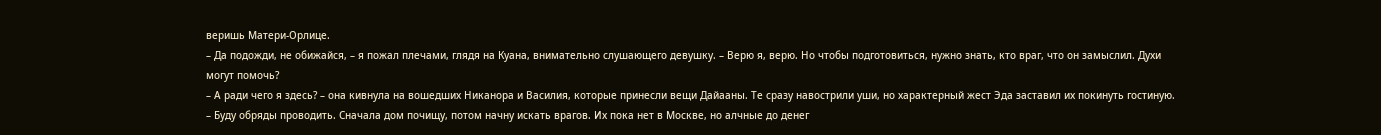веришь Матери-Орлице.
– Да подожди, не обижайся, – я пожал плечами, глядя на Куана, внимательно слушающего девушку. – Верю я, верю. Но чтобы подготовиться, нужно знать, кто враг, что он замыслил. Духи могут помочь?
– А ради чего я здесь? – она кивнула на вошедших Никанора и Василия, которые принесли вещи Дайааны. Те сразу навострили уши, но характерный жест Эда заставил их покинуть гостиную. – Буду обряды проводить. Сначала дом почищу, потом начну искать врагов. Их пока нет в Москве, но алчные до денег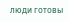люди готовы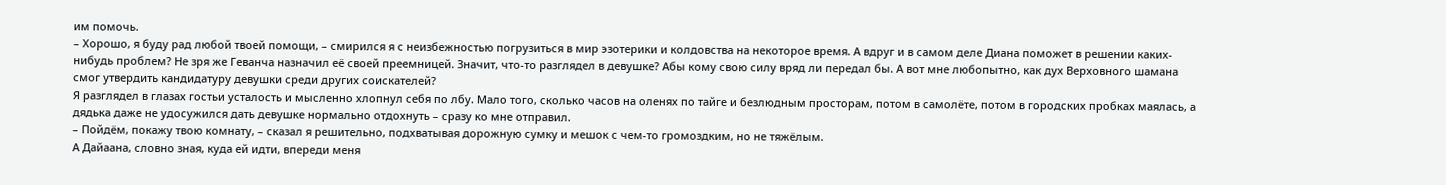им помочь.
– Хорошо, я буду рад любой твоей помощи, – смирился я с неизбежностью погрузиться в мир эзотерики и колдовства на некоторое время. А вдруг и в самом деле Диана поможет в решении каких-нибудь проблем? Не зря же Геванча назначил её своей преемницей. Значит, что-то разглядел в девушке? Абы кому свою силу вряд ли передал бы. А вот мне любопытно, как дух Верховного шамана смог утвердить кандидатуру девушки среди других соискателей?
Я разглядел в глазах гостьи усталость и мысленно хлопнул себя по лбу. Мало того, сколько часов на оленях по тайге и безлюдным просторам, потом в самолёте, потом в городских пробках маялась, а дядька даже не удосужился дать девушке нормально отдохнуть – сразу ко мне отправил.
– Пойдём, покажу твою комнату, – сказал я решительно, подхватывая дорожную сумку и мешок с чем-то громоздким, но не тяжёлым.
А Дайаана, словно зная, куда ей идти, впереди меня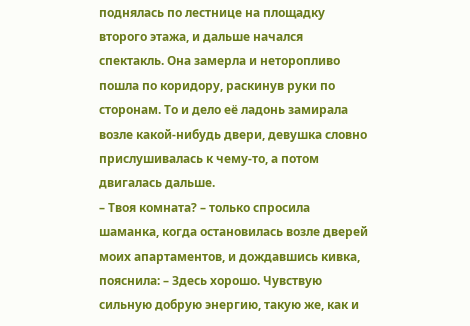поднялась по лестнице на площадку второго этажа, и дальше начался спектакль. Она замерла и неторопливо пошла по коридору, раскинув руки по сторонам. То и дело её ладонь замирала возле какой-нибудь двери, девушка словно прислушивалась к чему-то, а потом двигалась дальше.
– Твоя комната? – только спросила шаманка, когда остановилась возле дверей моих апартаментов, и дождавшись кивка, пояснила: – Здесь хорошо. Чувствую сильную добрую энергию, такую же, как и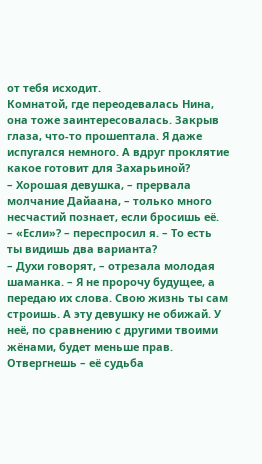от тебя исходит.
Комнатой, где переодевалась Нина, она тоже заинтересовалась. Закрыв глаза, что-то прошептала. Я даже испугался немного. А вдруг проклятие какое готовит для Захарьиной?
– Хорошая девушка, – прервала молчание Дайаана, – только много несчастий познает, если бросишь её.
– «Если»? – переспросил я. – То есть ты видишь два варианта?
– Духи говорят, – отрезала молодая шаманка. – Я не пророчу будущее, а передаю их слова. Свою жизнь ты сам строишь. А эту девушку не обижай. У неё, по сравнению с другими твоими жёнами, будет меньше прав. Отвергнешь – её судьба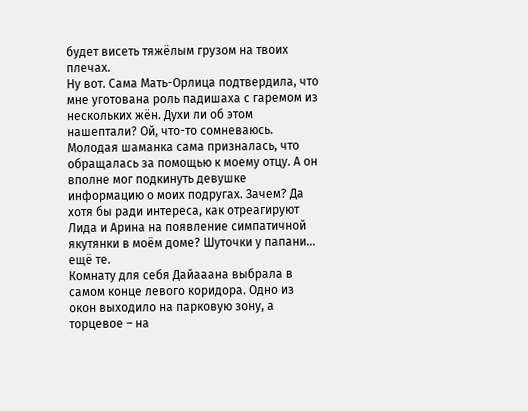будет висеть тяжёлым грузом на твоих плечах.
Ну вот. Сама Мать-Орлица подтвердила, что мне уготована роль падишаха с гаремом из нескольких жён. Духи ли об этом нашептали? Ой, что-то сомневаюсь. Молодая шаманка сама призналась, что обращалась за помощью к моему отцу. А он вполне мог подкинуть девушке информацию о моих подругах. Зачем? Да хотя бы ради интереса, как отреагируют Лида и Арина на появление симпатичной якутянки в моём доме? Шуточки у папани… ещё те.
Комнату для себя Дайааана выбрала в самом конце левого коридора. Одно из окон выходило на парковую зону, а торцевое – на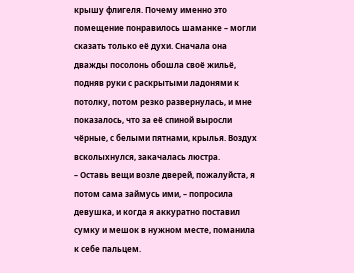крышу флигеля. Почему именно это помещение понравилось шаманке – могли сказать только её духи. Сначала она дважды посолонь обошла своё жильё, подняв руки с раскрытыми ладонями к потолку, потом резко развернулась, и мне показалось, что за её спиной выросли чёрные, с белыми пятнами, крылья. Воздух всколыхнулся, закачалась люстра.
– Оставь вещи возле дверей, пожалуйста, я потом сама займусь ими, – попросила девушка, и когда я аккуратно поставил сумку и мешок в нужном месте, поманила к себе пальцем.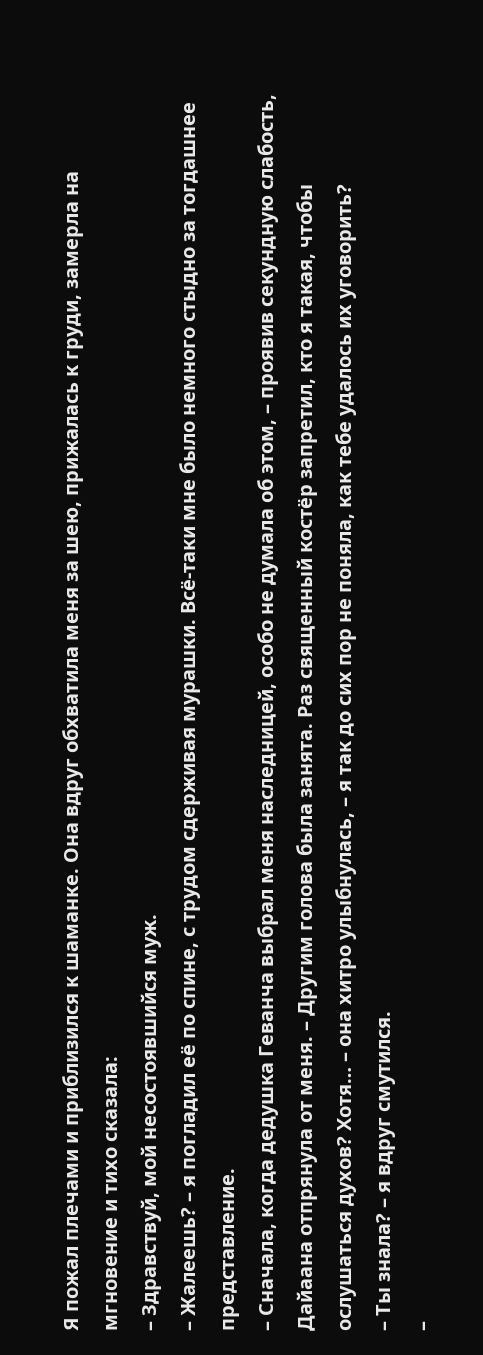Я пожал плечами и приблизился к шаманке. Она вдруг обхватила меня за шею, прижалась к груди, замерла на мгновение и тихо сказала:
– Здравствуй, мой несостоявшийся муж.
– Жалеешь? – я погладил её по спине, с трудом сдерживая мурашки. Всё-таки мне было немного стыдно за тогдашнее представление.
– Сначала, когда дедушка Геванча выбрал меня наследницей, особо не думала об этом, – проявив секундную слабость, Дайаана отпрянула от меня. – Другим голова была занята. Раз священный костёр запретил, кто я такая, чтобы ослушаться духов? Хотя… – она хитро улыбнулась, – я так до сих пор не поняла, как тебе удалось их уговорить?
– Ты знала? – я вдруг смутился.
–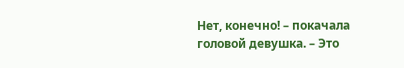Нет, конечно! – покачала головой девушка. – Это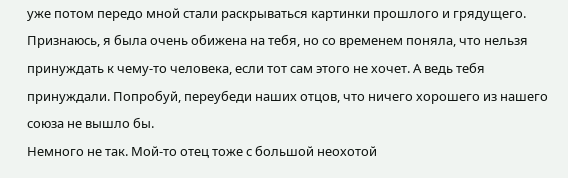уже потом передо мной стали раскрываться картинки прошлого и грядущего. Признаюсь, я была очень обижена на тебя, но со временем поняла, что нельзя принуждать к чему-то человека, если тот сам этого не хочет. А ведь тебя принуждали. Попробуй, переубеди наших отцов, что ничего хорошего из нашего союза не вышло бы.
Немного не так. Мой-то отец тоже с большой неохотой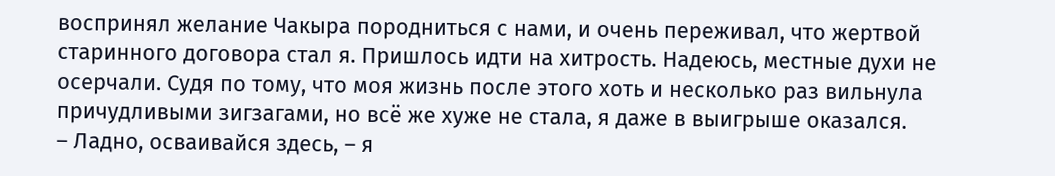воспринял желание Чакыра породниться с нами, и очень переживал, что жертвой старинного договора стал я. Пришлось идти на хитрость. Надеюсь, местные духи не осерчали. Судя по тому, что моя жизнь после этого хоть и несколько раз вильнула причудливыми зигзагами, но всё же хуже не стала, я даже в выигрыше оказался.
– Ладно, осваивайся здесь, – я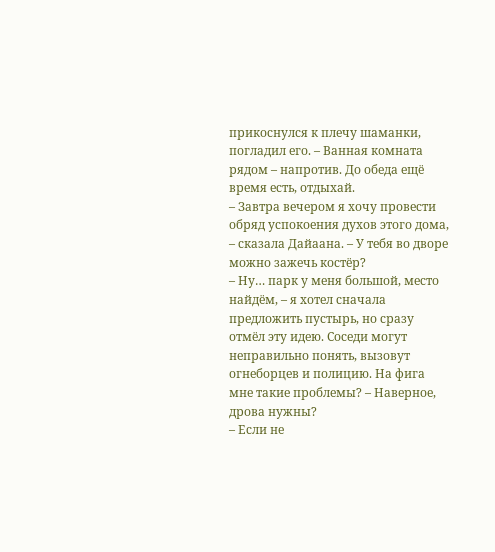прикоснулся к плечу шаманки, погладил его. – Ванная комната рядом – напротив. До обеда ещё время есть, отдыхай.
– Завтра вечером я хочу провести обряд успокоения духов этого дома, – сказала Дайаана. – У тебя во дворе можно зажечь костёр?
– Ну… парк у меня большой, место найдём, – я хотел сначала предложить пустырь, но сразу отмёл эту идею. Соседи могут неправильно понять, вызовут огнеборцев и полицию. На фига мне такие проблемы? – Наверное, дрова нужны?
– Если не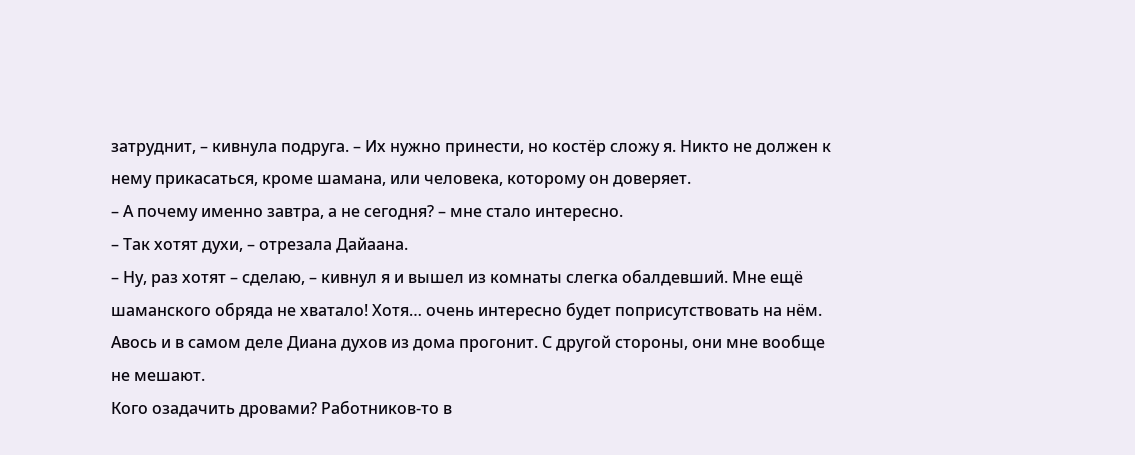затруднит, – кивнула подруга. – Их нужно принести, но костёр сложу я. Никто не должен к нему прикасаться, кроме шамана, или человека, которому он доверяет.
– А почему именно завтра, а не сегодня? – мне стало интересно.
– Так хотят духи, – отрезала Дайаана.
– Ну, раз хотят – сделаю, – кивнул я и вышел из комнаты слегка обалдевший. Мне ещё шаманского обряда не хватало! Хотя… очень интересно будет поприсутствовать на нём. Авось и в самом деле Диана духов из дома прогонит. С другой стороны, они мне вообще не мешают.
Кого озадачить дровами? Работников-то в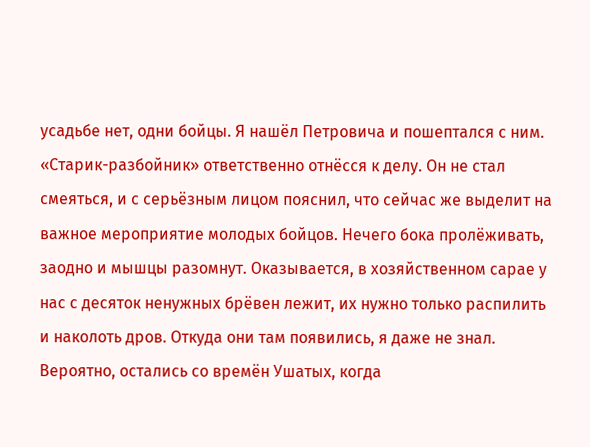усадьбе нет, одни бойцы. Я нашёл Петровича и пошептался с ним. «Старик-разбойник» ответственно отнёсся к делу. Он не стал смеяться, и с серьёзным лицом пояснил, что сейчас же выделит на важное мероприятие молодых бойцов. Нечего бока пролёживать, заодно и мышцы разомнут. Оказывается, в хозяйственном сарае у нас с десяток ненужных брёвен лежит, их нужно только распилить и наколоть дров. Откуда они там появились, я даже не знал. Вероятно, остались со времён Ушатых, когда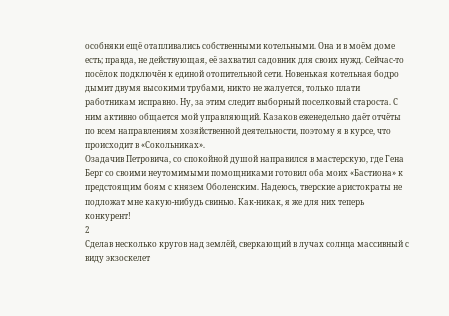особняки ещё отапливались собственными котельными. Она и в моём доме есть; правда, не действующая, её захватил садовник для своих нужд. Сейчас-то посёлок подключён к единой отопительной сети. Новенькая котельная бодро дымит двумя высокими трубами, никто не жалуется, только плати работникам исправно. Ну, за этим следит выборный поселковый староста. С ним активно общается мой управляющий. Казаков еженедельно даёт отчёты по всем направлениям хозяйственной деятельности, поэтому я в курсе, что происходит в «Сокольниках».
Озадачив Петровича, со спокойной душой направился в мастерскую, где Гена Берг со своими неутомимыми помощниками готовил оба моих «Бастиона» к предстоящим боям с князем Оболенским. Надеюсь, тверские аристократы не подложат мне какую-нибудь свинью. Как-никак, я же для них теперь конкурент!
2
Сделав несколько кругов над землёй, сверкающий в лучах солнца массивный с виду экзоскелет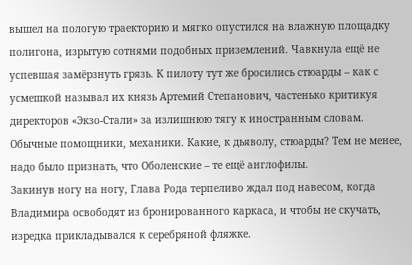вышел на пологую траекторию и мягко опустился на влажную площадку полигона, изрытую сотнями подобных приземлений. Чавкнула ещё не успевшая замёрзнуть грязь. К пилоту тут же бросились стюарды – как с усмешкой называл их князь Артемий Степанович, частенько критикуя директоров «Экзо-Стали» за излишнюю тягу к иностранным словам. Обычные помощники, механики. Какие, к дьяволу, стюарды? Тем не менее, надо было признать, что Оболенские – те ещё англофилы.
Закинув ногу на ногу, Глава Рода терпеливо ждал под навесом, когда Владимира освободят из бронированного каркаса, и чтобы не скучать, изредка прикладывался к серебряной фляжке.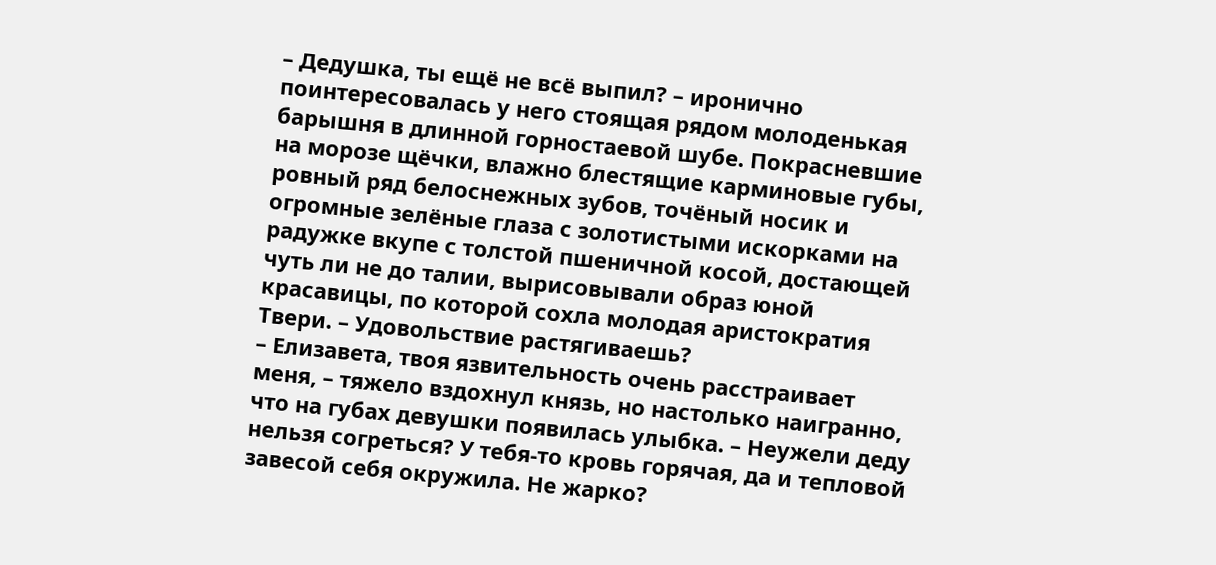– Дедушка, ты ещё не всё выпил? – иронично поинтересовалась у него стоящая рядом молоденькая барышня в длинной горностаевой шубе. Покрасневшие на морозе щёчки, влажно блестящие карминовые губы, ровный ряд белоснежных зубов, точёный носик и огромные зелёные глаза с золотистыми искорками на радужке вкупе с толстой пшеничной косой, достающей чуть ли не до талии, вырисовывали образ юной красавицы, по которой сохла молодая аристократия Твери. – Удовольствие растягиваешь?
– Елизавета, твоя язвительность очень расстраивает меня, – тяжело вздохнул князь, но настолько наигранно, что на губах девушки появилась улыбка. – Неужели деду нельзя согреться? У тебя-то кровь горячая, да и тепловой завесой себя окружила. Не жарко?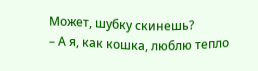Может, шубку скинешь?
– А я, как кошка, люблю тепло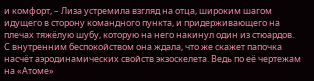и комфорт, – Лиза устремила взгляд на отца, широким шагом идущего в сторону командного пункта, и придерживающего на плечах тяжёлую шубу, которую на него накинул один из стюардов. С внутренним беспокойством она ждала, что же скажет папочка насчёт аэродинамических свойств экзоскелета. Ведь по её чертежам на «Атоме»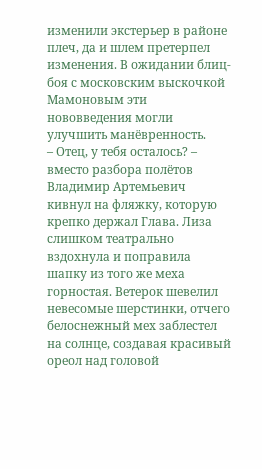изменили экстерьер в районе плеч, да и шлем претерпел изменения. В ожидании блиц-боя с московским выскочкой Мамоновым эти нововведения могли улучшить манёвренность.
– Отец, у тебя осталось? – вместо разбора полётов Владимир Артемьевич кивнул на фляжку, которую крепко держал Глава. Лиза слишком театрально вздохнула и поправила шапку из того же меха горностая. Ветерок шевелил невесомые шерстинки, отчего белоснежный мех заблестел на солнце, создавая красивый ореол над головой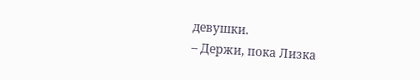девушки.
– Держи, пока Лизка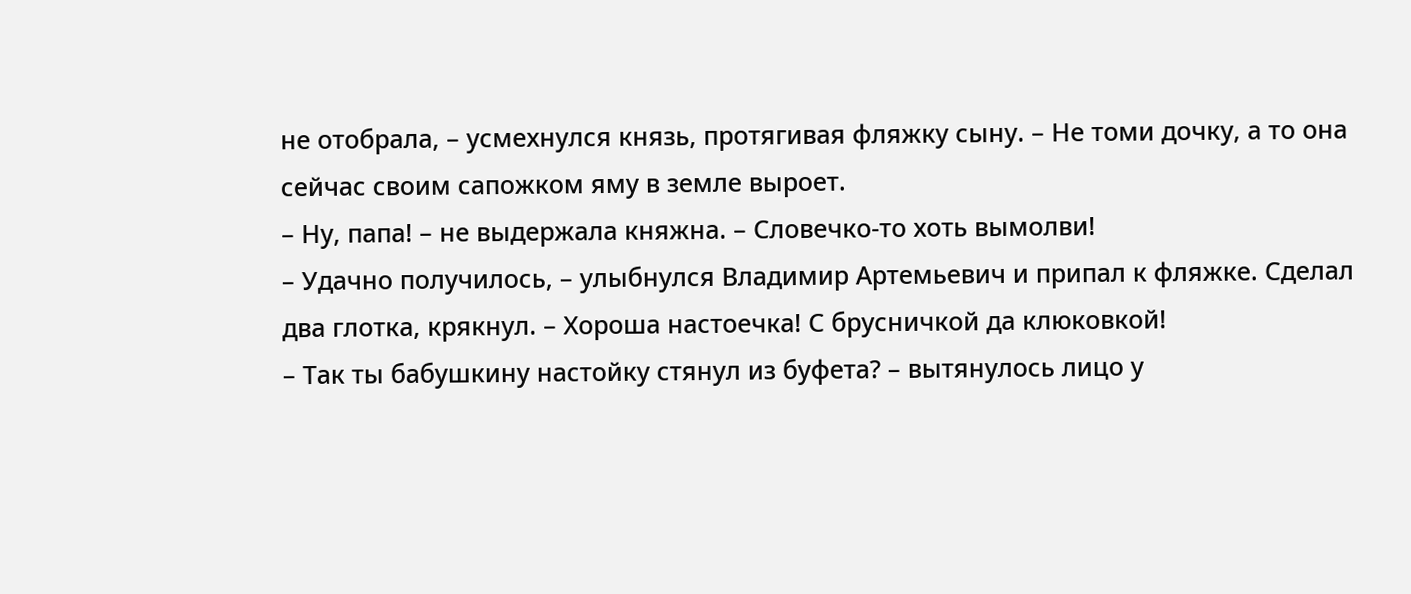не отобрала, – усмехнулся князь, протягивая фляжку сыну. – Не томи дочку, а то она сейчас своим сапожком яму в земле выроет.
– Ну, папа! – не выдержала княжна. – Словечко-то хоть вымолви!
– Удачно получилось, – улыбнулся Владимир Артемьевич и припал к фляжке. Сделал два глотка, крякнул. – Хороша настоечка! С брусничкой да клюковкой!
– Так ты бабушкину настойку стянул из буфета? – вытянулось лицо у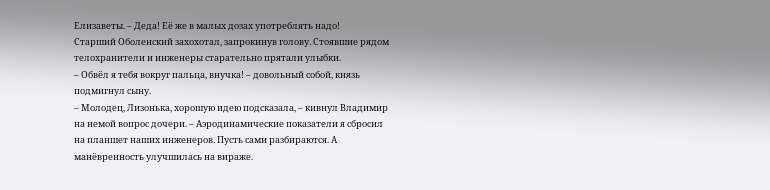Елизаветы. – Деда! Её же в малых дозах употреблять надо!
Старший Оболенский захохотал, запрокинув голову. Стоявшие рядом телохранители и инженеры старательно прятали улыбки.
– Обвёл я тебя вокруг пальца, внучка! – довольный собой, князь подмигнул сыну.
– Молодец, Лизонька, хорошую идею подсказала, – кивнул Владимир на немой вопрос дочери. – Аэродинамические показатели я сбросил на планшет наших инженеров. Пусть сами разбираются. А манёвренность улучшилась на вираже.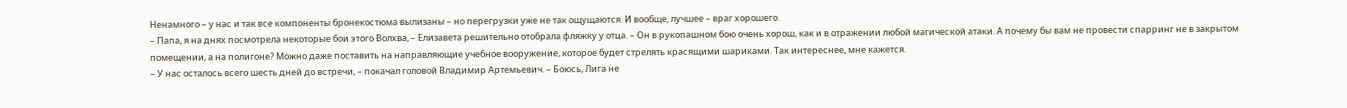Ненамного – у нас и так все компоненты бронекостюма вылизаны – но перегрузки уже не так ощущаются. И вообще, лучшее – враг хорошего.
– Папа, я на днях посмотрела некоторые бои этого Волхва, – Елизавета решительно отобрала фляжку у отца. – Он в рукопашном бою очень хорош, как и в отражении любой магической атаки. А почему бы вам не провести спарринг не в закрытом помещении, а на полигоне? Можно даже поставить на направляющие учебное вооружение, которое будет стрелять красящими шариками. Так интереснее, мне кажется.
– У нас осталось всего шесть дней до встречи, – покачал головой Владимир Артемьевич. – Боюсь, Лига не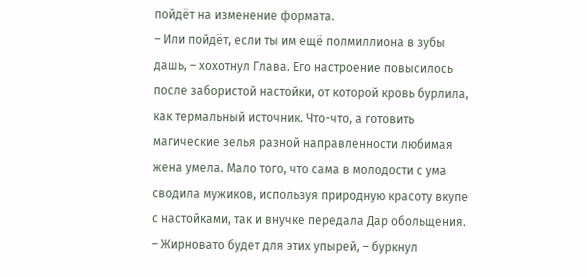пойдёт на изменение формата.
– Или пойдёт, если ты им ещё полмиллиона в зубы дашь, – хохотнул Глава. Его настроение повысилось после забористой настойки, от которой кровь бурлила, как термальный источник. Что-что, а готовить магические зелья разной направленности любимая жена умела. Мало того, что сама в молодости с ума сводила мужиков, используя природную красоту вкупе с настойками, так и внучке передала Дар обольщения.
– Жирновато будет для этих упырей, – буркнул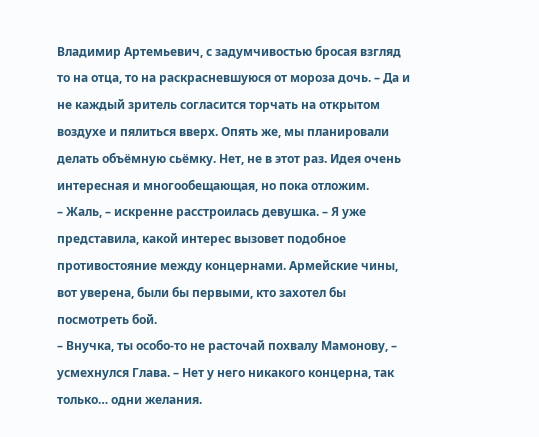Владимир Артемьевич, с задумчивостью бросая взгляд то на отца, то на раскрасневшуюся от мороза дочь. – Да и не каждый зритель согласится торчать на открытом воздухе и пялиться вверх. Опять же, мы планировали делать объёмную сьёмку. Нет, не в этот раз. Идея очень интересная и многообещающая, но пока отложим.
– Жаль, – искренне расстроилась девушка. – Я уже представила, какой интерес вызовет подобное противостояние между концернами. Армейские чины, вот уверена, были бы первыми, кто захотел бы посмотреть бой.
– Внучка, ты особо-то не расточай похвалу Мамонову, – усмехнулся Глава. – Нет у него никакого концерна, так только… одни желания.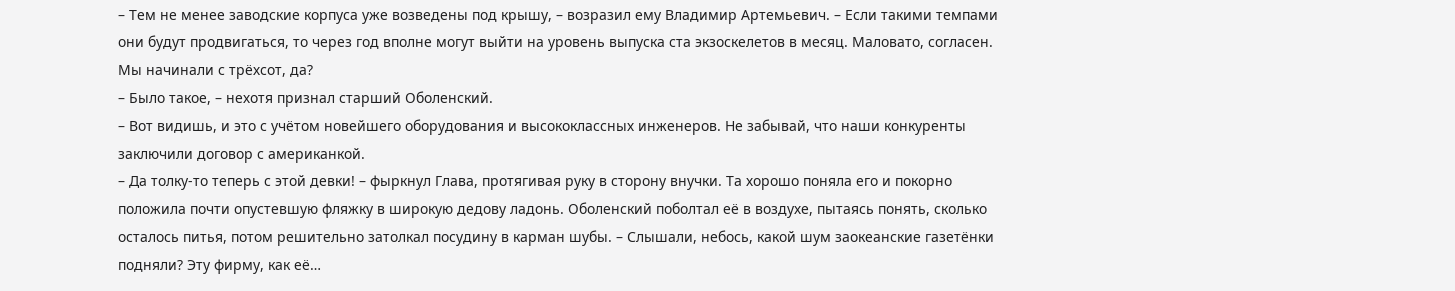– Тем не менее заводские корпуса уже возведены под крышу, – возразил ему Владимир Артемьевич. – Если такими темпами они будут продвигаться, то через год вполне могут выйти на уровень выпуска ста экзоскелетов в месяц. Маловато, согласен. Мы начинали с трёхсот, да?
– Было такое, – нехотя признал старший Оболенский.
– Вот видишь, и это с учётом новейшего оборудования и высококлассных инженеров. Не забывай, что наши конкуренты заключили договор с американкой.
– Да толку-то теперь с этой девки! – фыркнул Глава, протягивая руку в сторону внучки. Та хорошо поняла его и покорно положила почти опустевшую фляжку в широкую дедову ладонь. Оболенский поболтал её в воздухе, пытаясь понять, сколько осталось питья, потом решительно затолкал посудину в карман шубы. – Слышали, небось, какой шум заокеанские газетёнки подняли? Эту фирму, как её…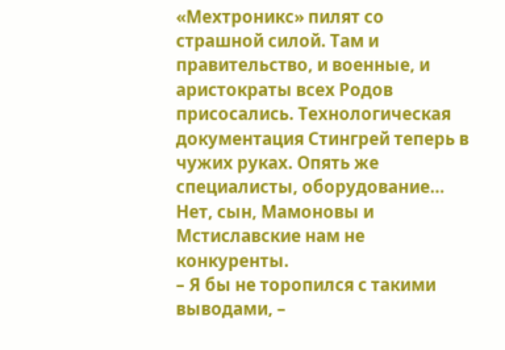«Мехтроникс» пилят со страшной силой. Там и правительство, и военные, и аристократы всех Родов присосались. Технологическая документация Стингрей теперь в чужих руках. Опять же специалисты, оборудование… Нет, сын, Мамоновы и Мстиславские нам не конкуренты.
– Я бы не торопился с такими выводами, –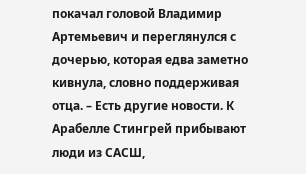покачал головой Владимир Артемьевич и переглянулся с дочерью, которая едва заметно кивнула, словно поддерживая отца. – Есть другие новости. К Арабелле Стингрей прибывают люди из САСШ,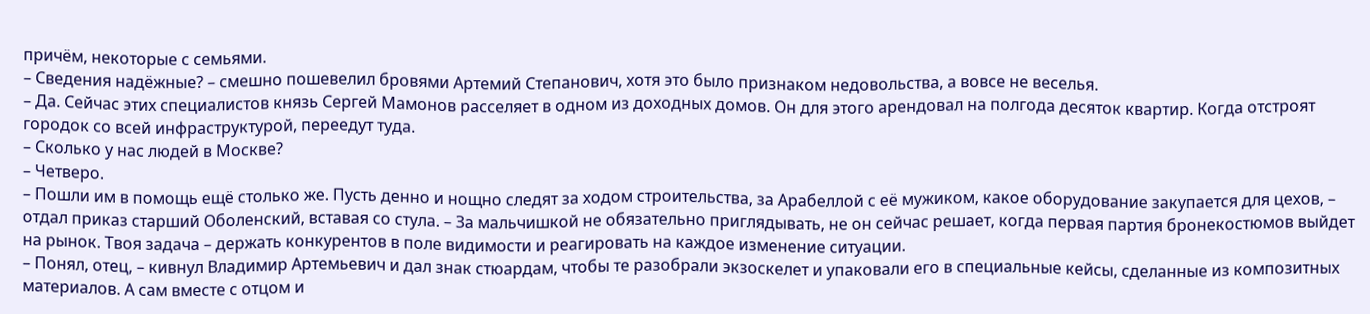причём, некоторые с семьями.
– Сведения надёжные? – смешно пошевелил бровями Артемий Степанович, хотя это было признаком недовольства, а вовсе не веселья.
– Да. Сейчас этих специалистов князь Сергей Мамонов расселяет в одном из доходных домов. Он для этого арендовал на полгода десяток квартир. Когда отстроят городок со всей инфраструктурой, переедут туда.
– Сколько у нас людей в Москве?
– Четверо.
– Пошли им в помощь ещё столько же. Пусть денно и нощно следят за ходом строительства, за Арабеллой с её мужиком, какое оборудование закупается для цехов, – отдал приказ старший Оболенский, вставая со стула. – За мальчишкой не обязательно приглядывать, не он сейчас решает, когда первая партия бронекостюмов выйдет на рынок. Твоя задача – держать конкурентов в поле видимости и реагировать на каждое изменение ситуации.
– Понял, отец, – кивнул Владимир Артемьевич и дал знак стюардам, чтобы те разобрали экзоскелет и упаковали его в специальные кейсы, сделанные из композитных материалов. А сам вместе с отцом и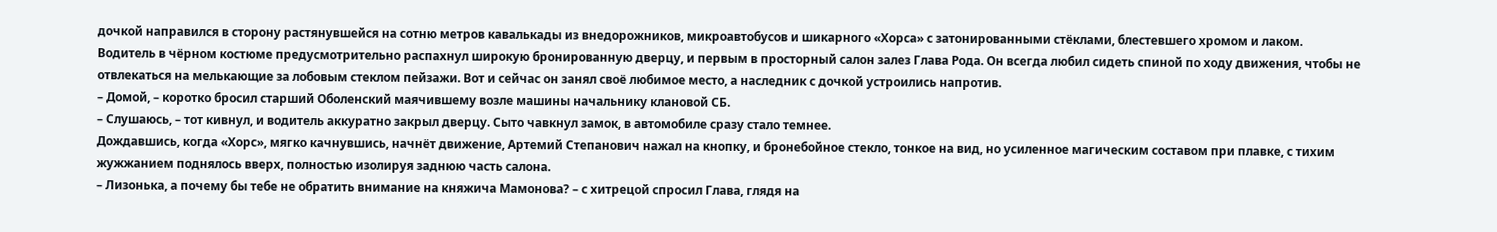дочкой направился в сторону растянувшейся на сотню метров кавалькады из внедорожников, микроавтобусов и шикарного «Хорса» с затонированными стёклами, блестевшего хромом и лаком.
Водитель в чёрном костюме предусмотрительно распахнул широкую бронированную дверцу, и первым в просторный салон залез Глава Рода. Он всегда любил сидеть спиной по ходу движения, чтобы не отвлекаться на мелькающие за лобовым стеклом пейзажи. Вот и сейчас он занял своё любимое место, а наследник с дочкой устроились напротив.
– Домой, – коротко бросил старший Оболенский маячившему возле машины начальнику клановой СБ.
– Слушаюсь, – тот кивнул, и водитель аккуратно закрыл дверцу. Сыто чавкнул замок, в автомобиле сразу стало темнее.
Дождавшись, когда «Хорс», мягко качнувшись, начнёт движение, Артемий Степанович нажал на кнопку, и бронебойное стекло, тонкое на вид, но усиленное магическим составом при плавке, с тихим жужжанием поднялось вверх, полностью изолируя заднюю часть салона.
– Лизонька, а почему бы тебе не обратить внимание на княжича Мамонова? – с хитрецой спросил Глава, глядя на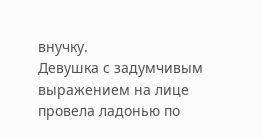внучку.
Девушка с задумчивым выражением на лице провела ладонью по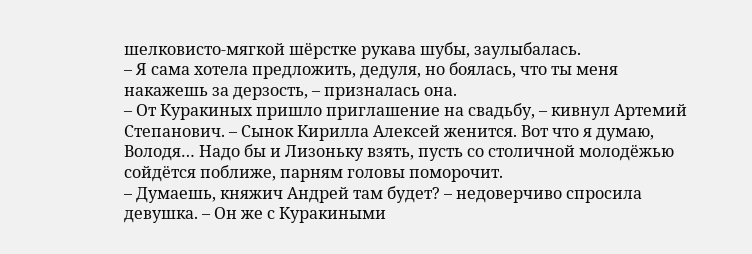шелковисто-мягкой шёрстке рукава шубы, заулыбалась.
– Я сама хотела предложить, дедуля, но боялась, что ты меня накажешь за дерзость, – призналась она.
– От Куракиных пришло приглашение на свадьбу, – кивнул Артемий Степанович. – Сынок Кирилла Алексей женится. Вот что я думаю, Володя… Надо бы и Лизоньку взять, пусть со столичной молодёжью сойдётся поближе, парням головы поморочит.
– Думаешь, княжич Андрей там будет? – недоверчиво спросила девушка. – Он же с Куракиными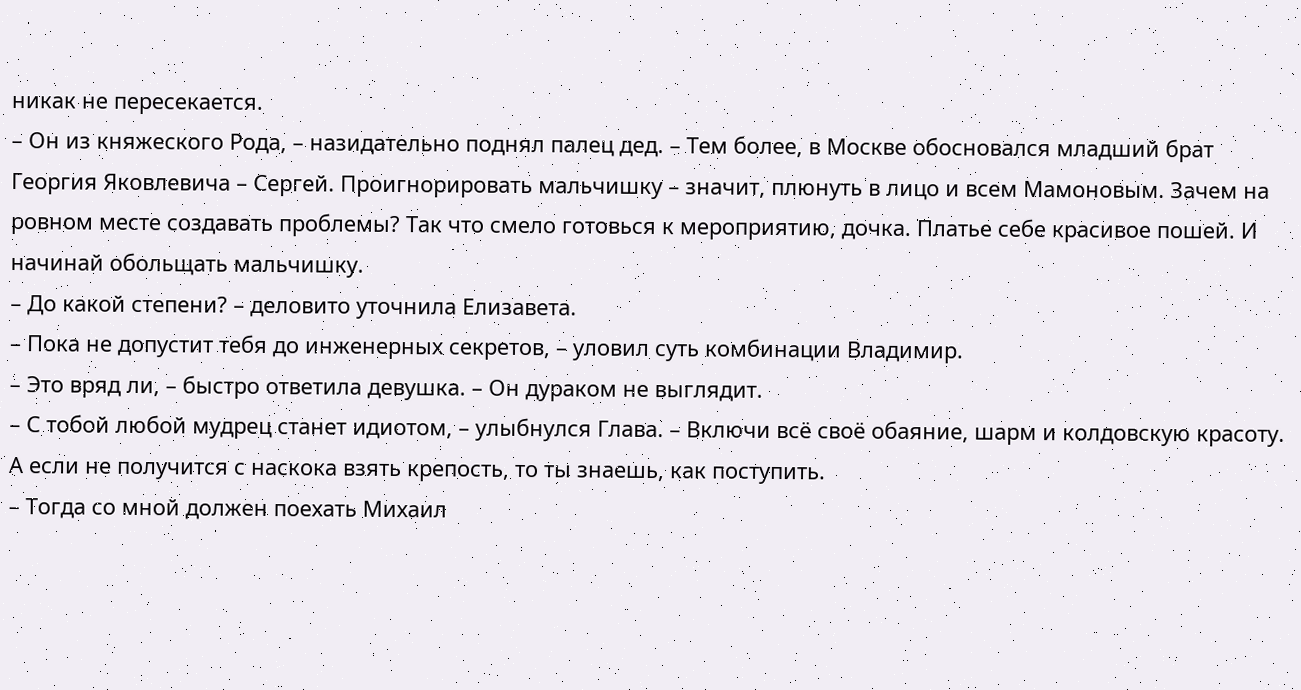никак не пересекается.
– Он из княжеского Рода, – назидательно поднял палец дед. – Тем более, в Москве обосновался младший брат Георгия Яковлевича – Сергей. Проигнорировать мальчишку – значит, плюнуть в лицо и всем Мамоновым. Зачем на ровном месте создавать проблемы? Так что смело готовься к мероприятию, дочка. Платье себе красивое пошей. И начинай обольщать мальчишку.
– До какой степени? – деловито уточнила Елизавета.
– Пока не допустит тебя до инженерных секретов, – уловил суть комбинации Владимир.
– Это вряд ли, – быстро ответила девушка. – Он дураком не выглядит.
– С тобой любой мудрец станет идиотом, – улыбнулся Глава. – Включи всё своё обаяние, шарм и колдовскую красоту. А если не получится с наскока взять крепость, то ты знаешь, как поступить.
– Тогда со мной должен поехать Михаил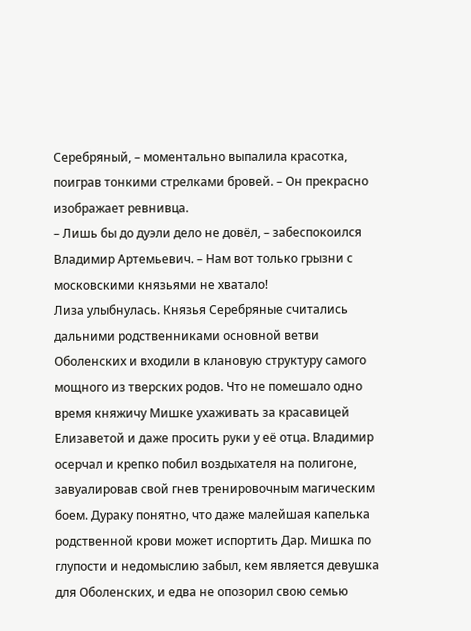Серебряный, – моментально выпалила красотка, поиграв тонкими стрелками бровей. – Он прекрасно изображает ревнивца.
– Лишь бы до дуэли дело не довёл, – забеспокоился Владимир Артемьевич. – Нам вот только грызни с московскими князьями не хватало!
Лиза улыбнулась. Князья Серебряные считались дальними родственниками основной ветви Оболенских и входили в клановую структуру самого мощного из тверских родов. Что не помешало одно время княжичу Мишке ухаживать за красавицей Елизаветой и даже просить руки у её отца. Владимир осерчал и крепко побил воздыхателя на полигоне, завуалировав свой гнев тренировочным магическим боем. Дураку понятно, что даже малейшая капелька родственной крови может испортить Дар. Мишка по глупости и недомыслию забыл, кем является девушка для Оболенских, и едва не опозорил свою семью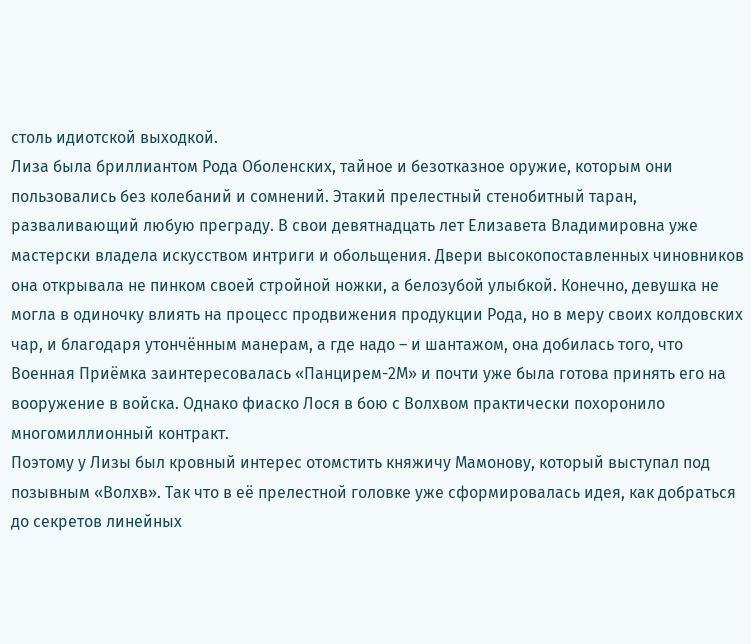столь идиотской выходкой.
Лиза была бриллиантом Рода Оболенских, тайное и безотказное оружие, которым они пользовались без колебаний и сомнений. Этакий прелестный стенобитный таран, разваливающий любую преграду. В свои девятнадцать лет Елизавета Владимировна уже мастерски владела искусством интриги и обольщения. Двери высокопоставленных чиновников она открывала не пинком своей стройной ножки, а белозубой улыбкой. Конечно, девушка не могла в одиночку влиять на процесс продвижения продукции Рода, но в меру своих колдовских чар, и благодаря утончённым манерам, а где надо – и шантажом, она добилась того, что Военная Приёмка заинтересовалась «Панцирем-2М» и почти уже была готова принять его на вооружение в войска. Однако фиаско Лося в бою с Волхвом практически похоронило многомиллионный контракт.
Поэтому у Лизы был кровный интерес отомстить княжичу Мамонову, который выступал под позывным «Волхв». Так что в её прелестной головке уже сформировалась идея, как добраться до секретов линейных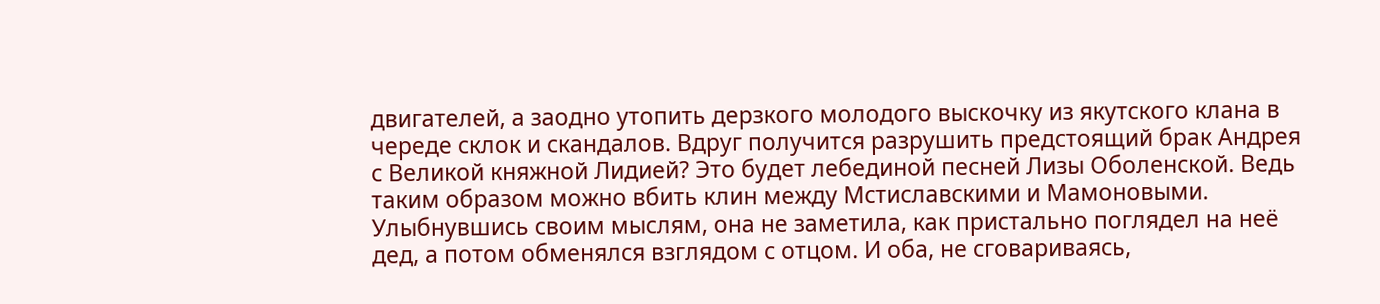двигателей, а заодно утопить дерзкого молодого выскочку из якутского клана в череде склок и скандалов. Вдруг получится разрушить предстоящий брак Андрея с Великой княжной Лидией? Это будет лебединой песней Лизы Оболенской. Ведь таким образом можно вбить клин между Мстиславскими и Мамоновыми.
Улыбнувшись своим мыслям, она не заметила, как пристально поглядел на неё дед, а потом обменялся взглядом с отцом. И оба, не сговариваясь,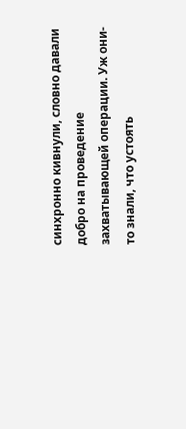синхронно кивнули, словно давали добро на проведение захватывающей операции. Уж они-то знали, что устоять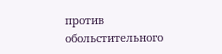против обольстительного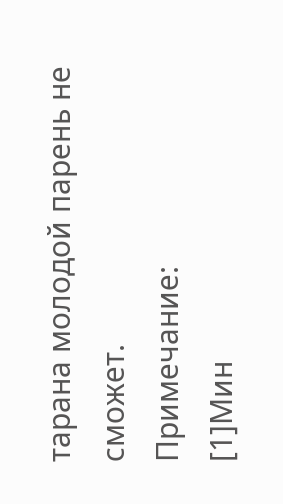тарана молодой парень не сможет.
Примечание:
[1]Мин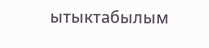ытыктабылым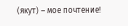(якут) – мое почтение!